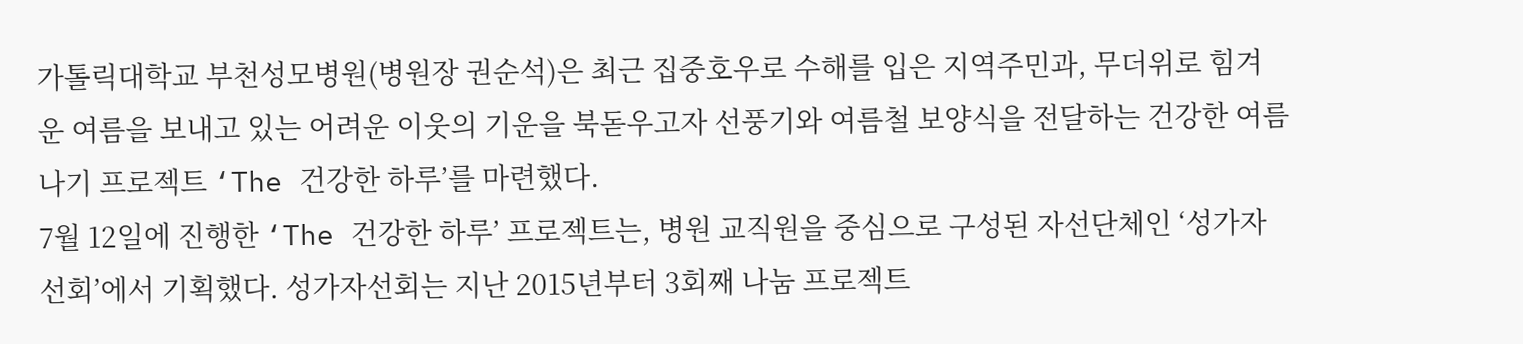가톨릭대학교 부천성모병원(병원장 권순석)은 최근 집중호우로 수해를 입은 지역주민과, 무더위로 힘겨운 여름을 보내고 있는 어려운 이웃의 기운을 북돋우고자 선풍기와 여름철 보양식을 전달하는 건강한 여름나기 프로젝트 ‘The 건강한 하루’를 마련했다.
7월 12일에 진행한 ‘The 건강한 하루’ 프로젝트는, 병원 교직원을 중심으로 구성된 자선단체인 ‘성가자선회’에서 기획했다. 성가자선회는 지난 2015년부터 3회째 나눔 프로젝트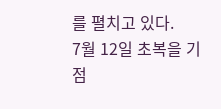를 펼치고 있다.
7월 12일 초복을 기점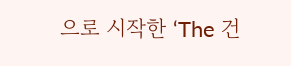으로 시작한 ‘The 건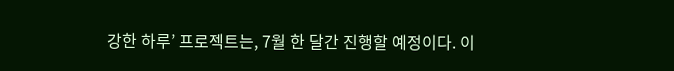강한 하루’ 프로젝트는, 7월 한 달간 진행할 예정이다. 이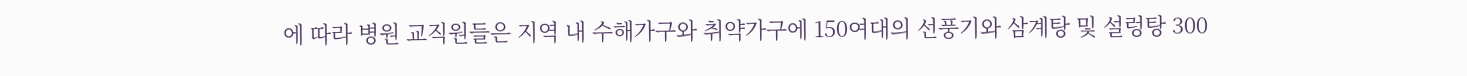에 따라 병원 교직원들은 지역 내 수해가구와 취약가구에 150여대의 선풍기와 삼계탕 및 설렁탕 300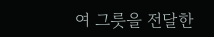여 그릇을 전달한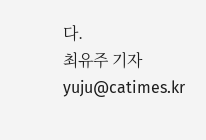다.
최유주 기자 yuju@catimes.kr